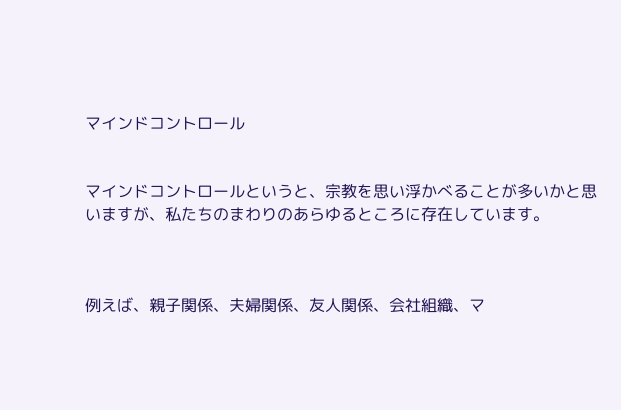マインドコントロール


マインドコントロールというと、宗教を思い浮かべることが多いかと思いますが、私たちのまわりのあらゆるところに存在しています。



例えば、親子関係、夫婦関係、友人関係、会社組織、マ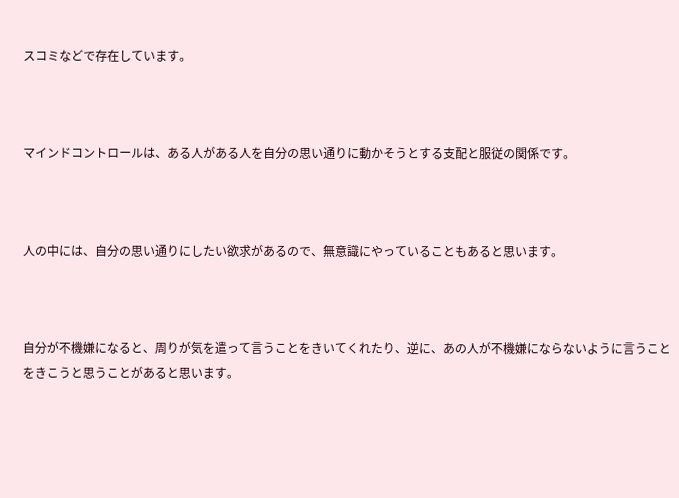スコミなどで存在しています。



マインドコントロールは、ある人がある人を自分の思い通りに動かそうとする支配と服従の関係です。



人の中には、自分の思い通りにしたい欲求があるので、無意識にやっていることもあると思います。



自分が不機嫌になると、周りが気を遣って言うことをきいてくれたり、逆に、あの人が不機嫌にならないように言うことをきこうと思うことがあると思います。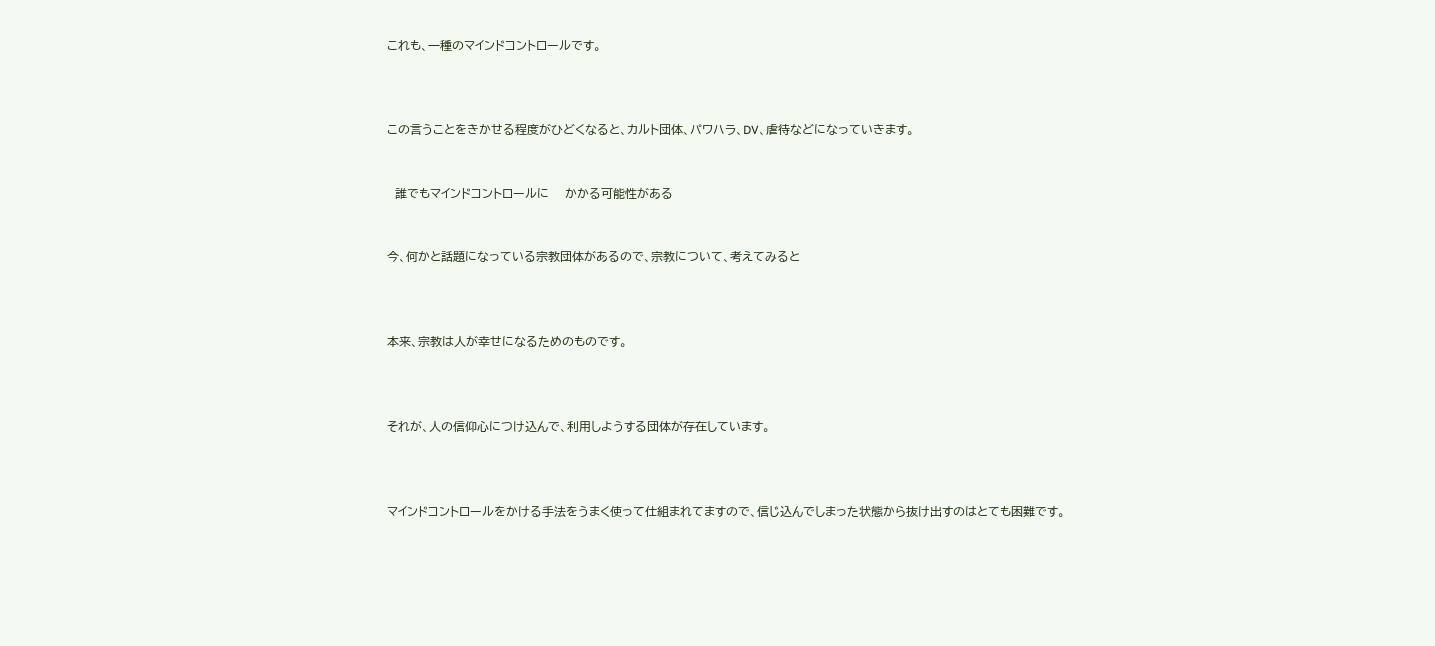これも、一種のマインドコントロールです。



この言うことをきかせる程度がひどくなると、カルト団体、パワハラ、DV、虐待などになっていきます。


  誰でもマインドコントロールに    かかる可能性がある


今、何かと話題になっている宗教団体があるので、宗教について、考えてみると



本来、宗教は人が幸せになるためのものです。



それが、人の信仰心につけ込んで、利用しようする団体が存在しています。



マインドコントロールをかける手法をうまく使って仕組まれてますので、信じ込んでしまった状態から抜け出すのはとても困難です。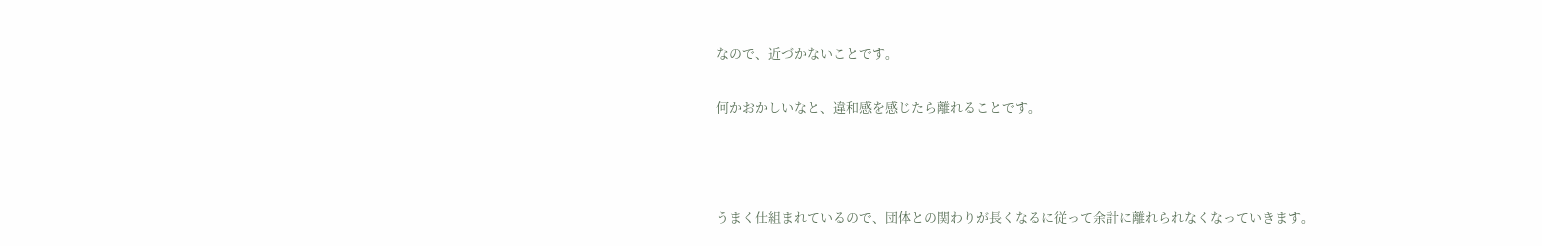なので、近づかないことです。

何かおかしいなと、違和感を感じたら離れることです。



うまく仕組まれているので、団体との関わりが長くなるに従って余計に離れられなくなっていきます。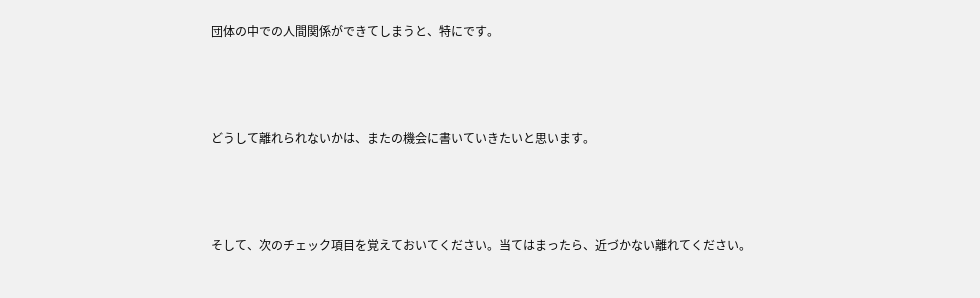団体の中での人間関係ができてしまうと、特にです。



どうして離れられないかは、またの機会に書いていきたいと思います。



そして、次のチェック項目を覚えておいてください。当てはまったら、近づかない離れてください。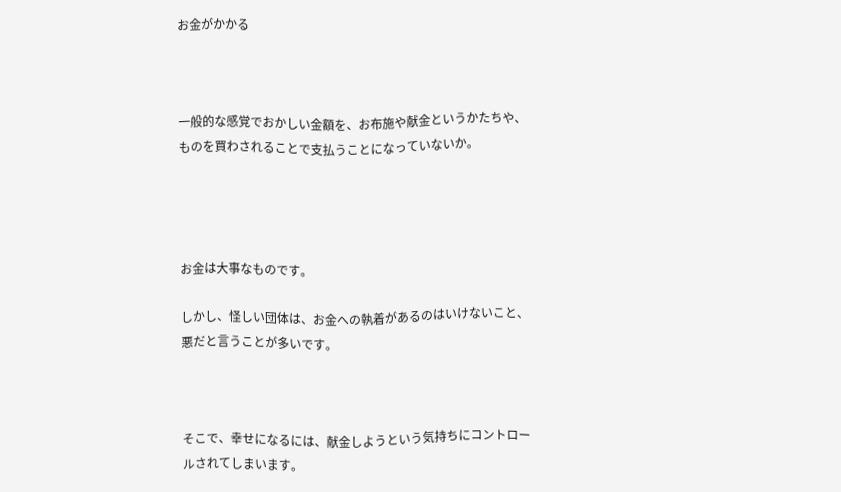お金がかかる



一般的な感覚でおかしい金額を、お布施や献金というかたちや、ものを買わされることで支払うことになっていないか。




お金は大事なものです。

しかし、怪しい団体は、お金への執着があるのはいけないこと、悪だと言うことが多いです。



そこで、幸せになるには、献金しようという気持ちにコントロールされてしまいます。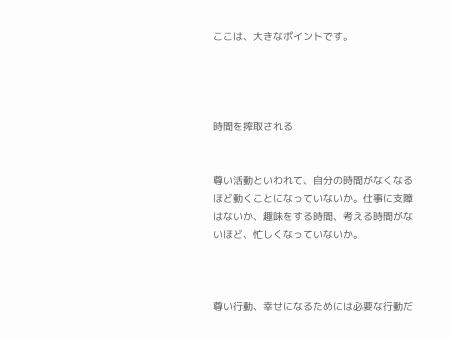ここは、大きなポイントです。




時間を搾取される


尊い活動といわれて、自分の時間がなくなるほど動くことになっていないか。仕事に支障はないか、趣味をする時間、考える時間がないほど、忙しくなっていないか。



尊い行動、幸せになるためには必要な行動だ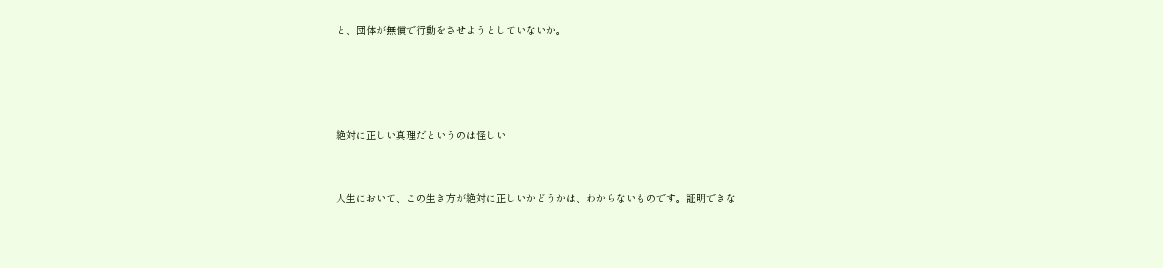と、団体が無償で行動をさせようとしていないか。




絶対に正しい真理だというのは怪しい


人生において、この生き方が絶対に正しいかどうかは、わからないものです。証明できな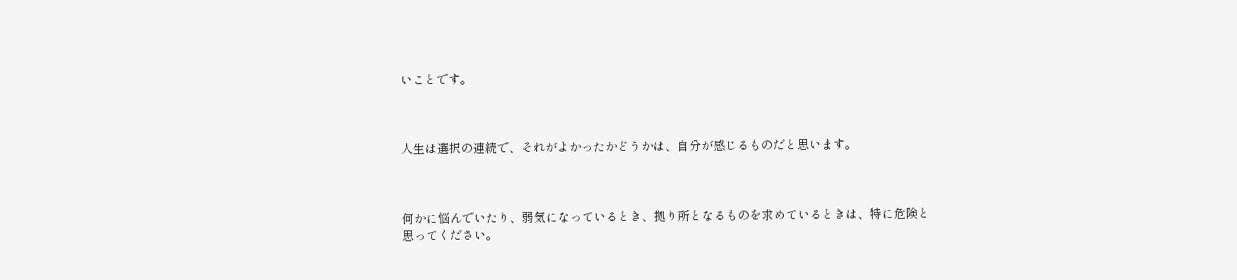いことです。



人生は選択の連続で、それがよかったかどうかは、自分が感じるものだと思います。



何かに悩んでいたり、弱気になっているとき、拠り所となるものを求めているときは、特に危険と思ってください。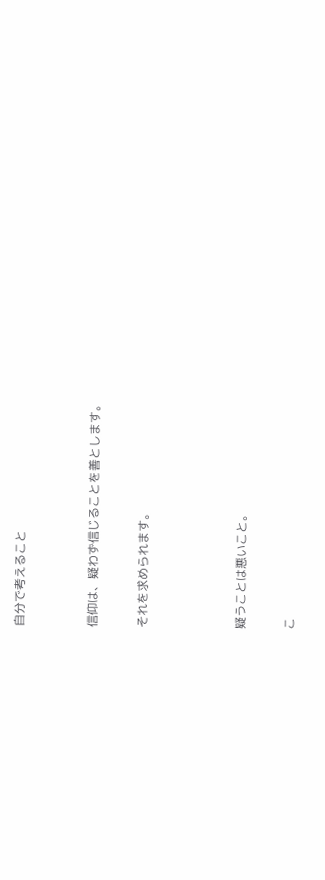自分で考えること


信仰は、疑わず信じることを善とします。

それを求められます。



疑うことは悪いこと。

こ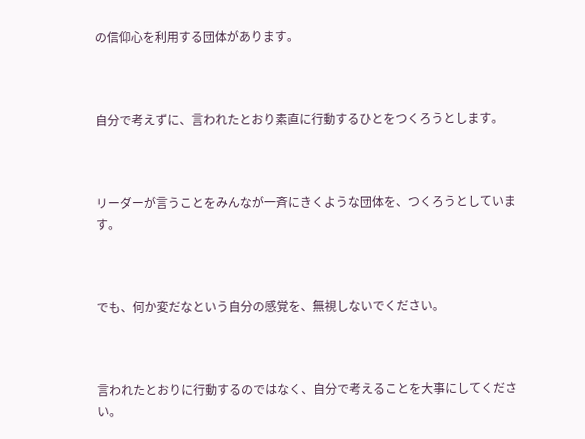の信仰心を利用する団体があります。



自分で考えずに、言われたとおり素直に行動するひとをつくろうとします。



リーダーが言うことをみんなが一斉にきくような団体を、つくろうとしています。



でも、何か変だなという自分の感覚を、無視しないでください。



言われたとおりに行動するのではなく、自分で考えることを大事にしてください。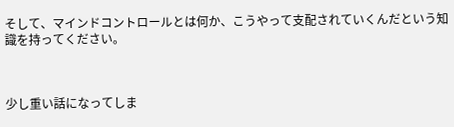そして、マインドコントロールとは何か、こうやって支配されていくんだという知識を持ってください。



少し重い話になってしま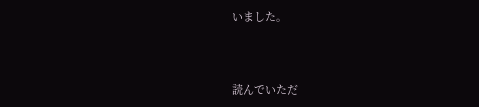いました。



読んでいただ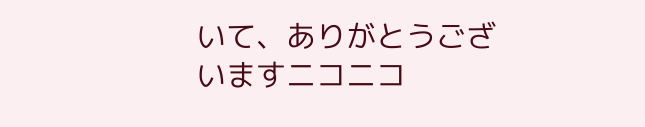いて、ありがとうございますニコニコ